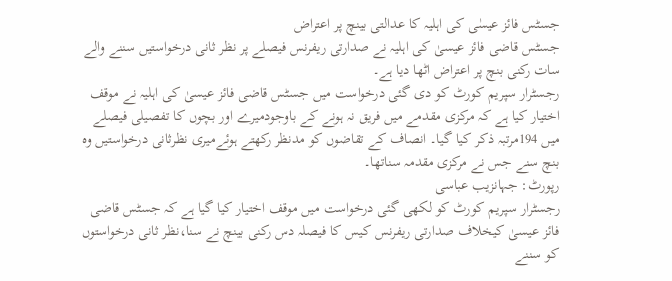جسٹس فائز عیسٰی کی اہلیہ کا عدالتی بینچ پر اعتراض
جسٹس قاضی فائز عیسیٰ کی اہلیہ نے صدارتی ریفرنس فیصلے پر نظر ثانی درخواستیں سننے والے سات رکنی بنچ پر اعتراض اٹھا دیا ہے۔
رجسٹرار سپریم کورٹ کو دی گئی درخواست میں جسٹس قاضی فائز عیسیٰ کی اہلیہ نے موقف اختیار کیا ہے کہ مرکزی مقدمے میں فریق نہ ہونے کے باوجودمیرے اور بچوں کا تفصیلی فیصلے میں 194مرتبہ ذکر کیا گیا۔ انصاف کے تقاضوں کو مدنظر رکھتے ہوئےمیری نظرثانی درخواستیں وہ بنچ سنے جس نے مرکزی مقدمہ سناتھا۔
رپورٹ: جہانزیب عباسی
رجسٹرار سپریم کورٹ کو لکھی گئی درخواست میں موقف اختیار کیا گیا ہے کہ جسٹس قاضی فائز عیسیٰ کیخلاف صدارتی ریفرنس کیس کا فیصلہ دس رکنی بینچ نے سنا،نظر ثانی درخواستوں کو سننے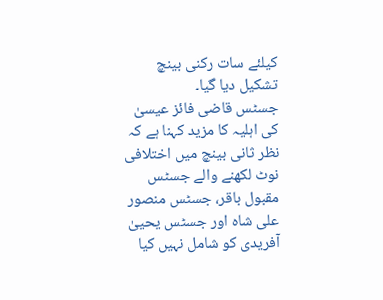کیلئے سات رکنی بینچ تشکیل دیا گیا۔
جسٹس قاضی فائز عیسیٰ کی اہلیہ کا مزید کہنا ہے کہ نظر ثانی بینچ میں اختلافی نوٹ لکھنے والے جسٹس مقبول باقر، جسٹس منصور علی شاہ اور جسٹس یحییٰ آفریدی کو شامل نہیں کیا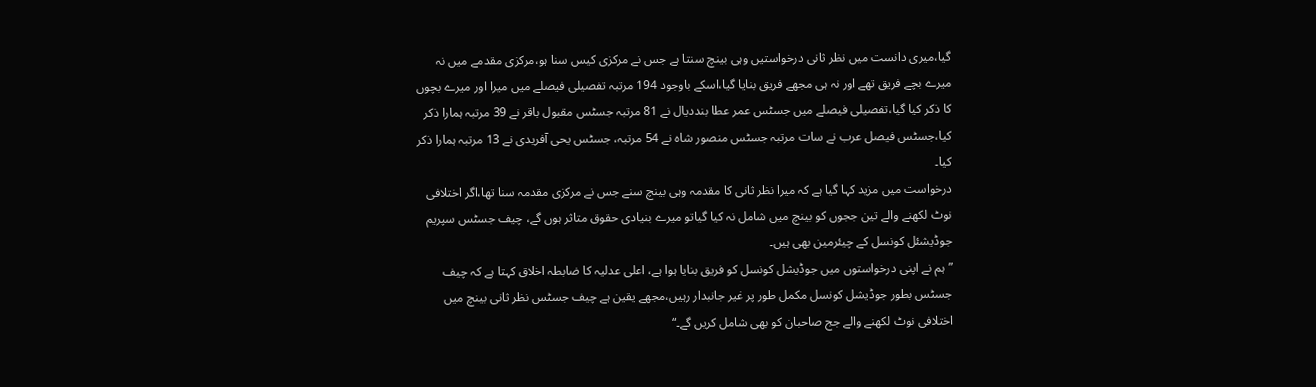گیا،میری دانست میں نظر ثانی درخواستیں وہی بینچ سنتا ہے جس نے مرکزی کیس سنا ہو،مرکزی مقدمے میں نہ میرے بچے فریق تھے اور نہ ہی مجھے فریق بنایا گیا،اسکے باوجود 194 مرتبہ تفصیلی فیصلے میں میرا اور میرے بچوں کا ذکر کیا گیا،تفصیلی فیصلے میں جسٹس عمر عطا بنددیال نے 81 مرتبہ جسٹس مقبول باقر نے 39 مرتبہ ہمارا ذکر کیا،جسٹس فیصل عرب نے سات مرتبہ جسٹس منصور شاہ نے 54 مرتبہ، جسٹس یحی آفریدی نے 13 مرتبہ ہمارا ذکر کیا۔
درخواست میں مزید کہا گیا ہے کہ میرا نظر ثانی کا مقدمہ وہی بینچ سنے جس نے مرکزی مقدمہ سنا تھا،اگر اختلافی نوٹ لکھنے والے تین ججوں کو بینچ میں شامل نہ کیا گیاتو میرے بنیادی حقوق متاثر ہوں گے، چیف جسٹس سپریم جوڈیشئل کونسل کے چیئرمین بھی ہیں۔
”ہم نے اپنی درخواستوں میں جوڈیشل کونسل کو فریق بنایا ہوا ہے، اعلی عدلیہ کا ضابطہ اخلاق کہتا ہے کہ چیف جسٹس بطور جوڈیشل کونسل مکمل طور پر غیر جانبدار رہیں،مجھے یقین ہے چیف جسٹس نظر ثانی بینچ میں اختلافی نوٹ لکھنے والے جج صاحبان کو بھی شامل کریں گے۔“